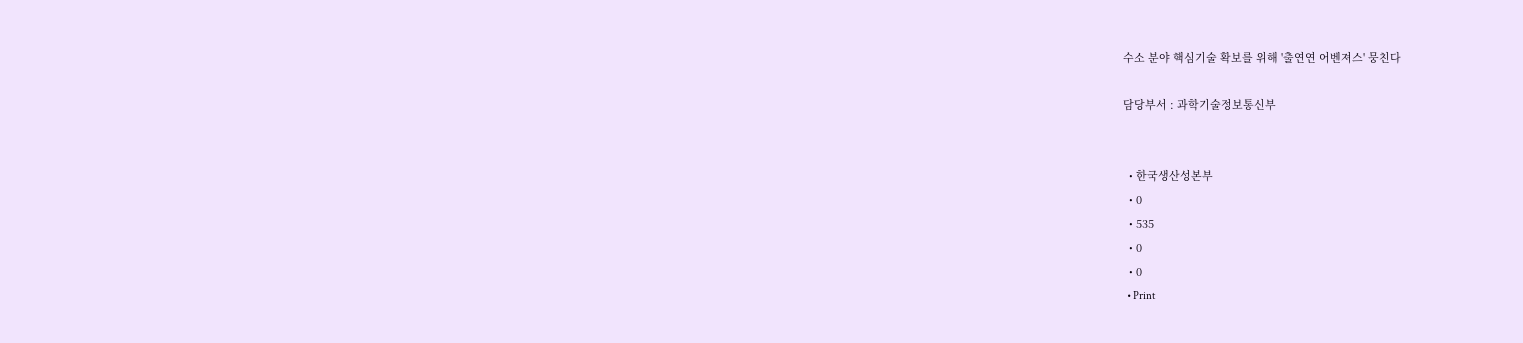수소 분야 핵심기술 확보를 위해 '출연연 어벤져스' 뭉친다

담당부서 : 과학기술정보통신부


  • 한국생산성본부
  • 0
  • 535
  • 0
  • 0
  • Print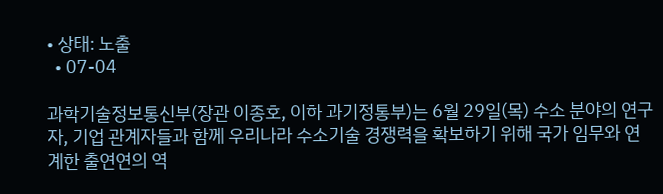• 상태: 노출
  • 07-04

과학기술정보통신부(장관 이종호, 이하 과기정통부)는 6월 29일(목) 수소 분야의 연구자, 기업 관계자들과 함께 우리나라 수소기술 경쟁력을 확보하기 위해 국가 임무와 연계한 출연연의 역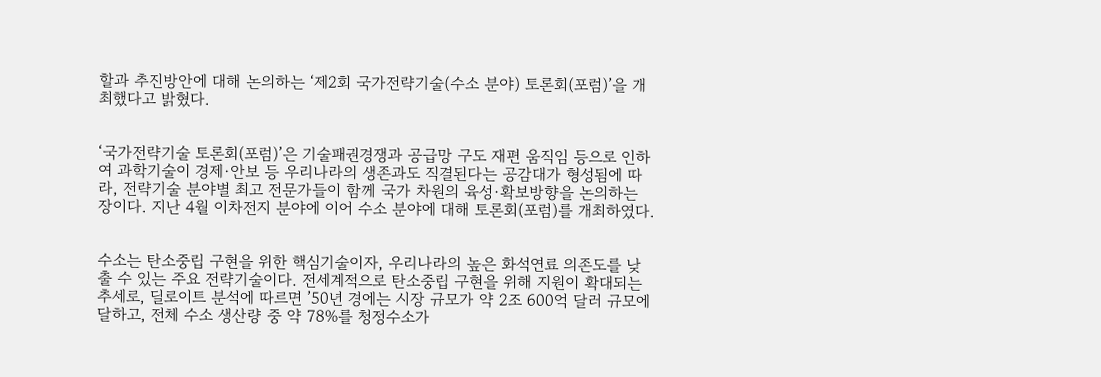할과 추진방안에 대해 논의하는 ‘제2회 국가전략기술(수소 분야) 토론회(포럼)’을 개최했다고 밝혔다.


‘국가전략기술 토론회(포럼)’은 기술패권경쟁과 공급망 구도 재편 움직임 등으로 인하여 과학기술이 경제·안보 등 우리나라의 생존과도 직결된다는 공감대가 형성됨에 따라, 전략기술 분야별 최고 전문가들이 함께 국가 차원의 육성·확보방향을 논의하는 장이다. 지난 4월 이차전지 분야에 이어 수소 분야에 대해 토론회(포럼)를 개최하였다.


수소는 탄소중립 구현을 위한 핵심기술이자, 우리나라의 높은 화석연료 의존도를 낮출 수 있는 주요 전략기술이다. 전세계적으로 탄소중립 구현을 위해 지원이 확대되는 추세로, 딜로이트 분석에 따르면 ’50년 경에는 시장 규모가 약 2조 600억 달러 규모에 달하고, 전체 수소 생산량 중 약 78%를 청정수소가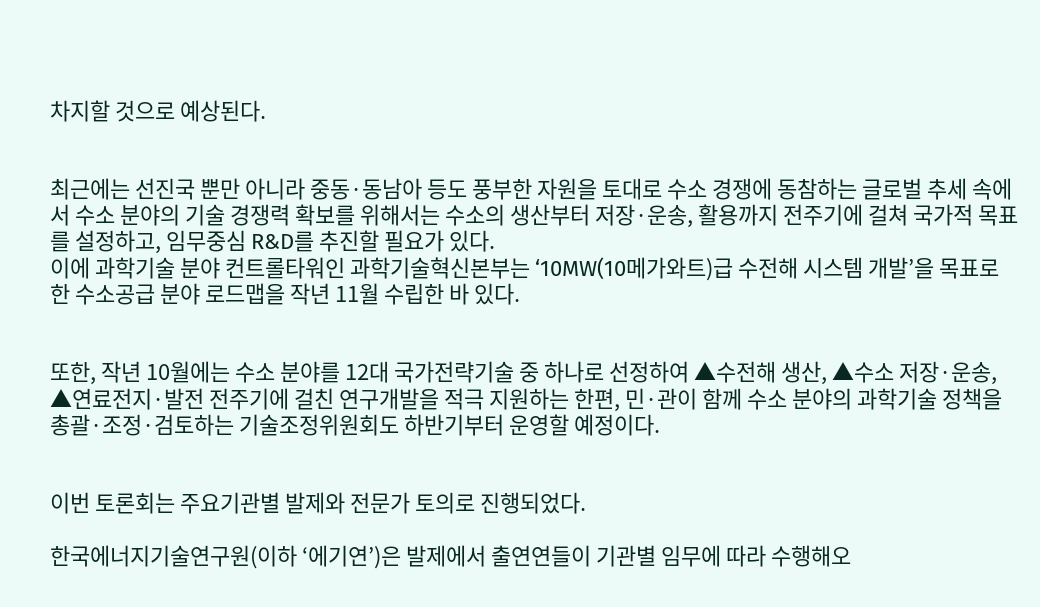차지할 것으로 예상된다.


최근에는 선진국 뿐만 아니라 중동·동남아 등도 풍부한 자원을 토대로 수소 경쟁에 동참하는 글로벌 추세 속에서 수소 분야의 기술 경쟁력 확보를 위해서는 수소의 생산부터 저장·운송, 활용까지 전주기에 걸쳐 국가적 목표를 설정하고, 임무중심 R&D를 추진할 필요가 있다.
이에 과학기술 분야 컨트롤타워인 과학기술혁신본부는 ‘10MW(10메가와트)급 수전해 시스템 개발’을 목표로 한 수소공급 분야 로드맵을 작년 11월 수립한 바 있다.


또한, 작년 10월에는 수소 분야를 12대 국가전략기술 중 하나로 선정하여 ▲수전해 생산, ▲수소 저장·운송, ▲연료전지·발전 전주기에 걸친 연구개발을 적극 지원하는 한편, 민·관이 함께 수소 분야의 과학기술 정책을 총괄·조정·검토하는 기술조정위원회도 하반기부터 운영할 예정이다.


이번 토론회는 주요기관별 발제와 전문가 토의로 진행되었다.

한국에너지기술연구원(이하 ‘에기연’)은 발제에서 출연연들이 기관별 임무에 따라 수행해오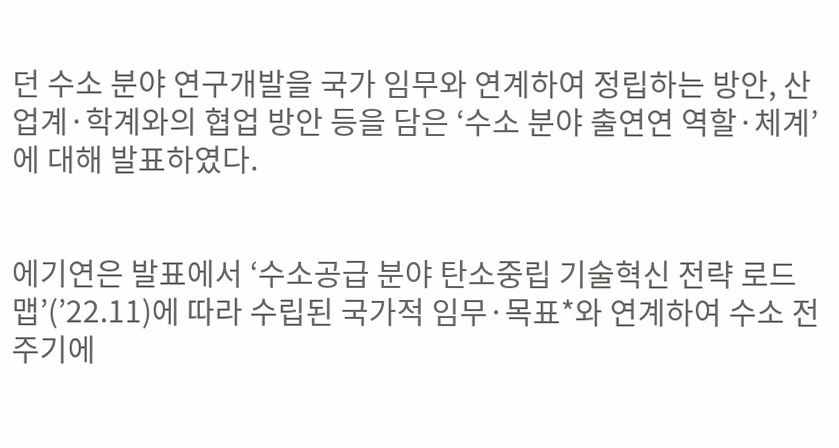던 수소 분야 연구개발을 국가 임무와 연계하여 정립하는 방안, 산업계·학계와의 협업 방안 등을 담은 ‘수소 분야 출연연 역할·체계’에 대해 발표하였다.


에기연은 발표에서 ‘수소공급 분야 탄소중립 기술혁신 전략 로드맵’(’22.11)에 따라 수립된 국가적 임무·목표*와 연계하여 수소 전주기에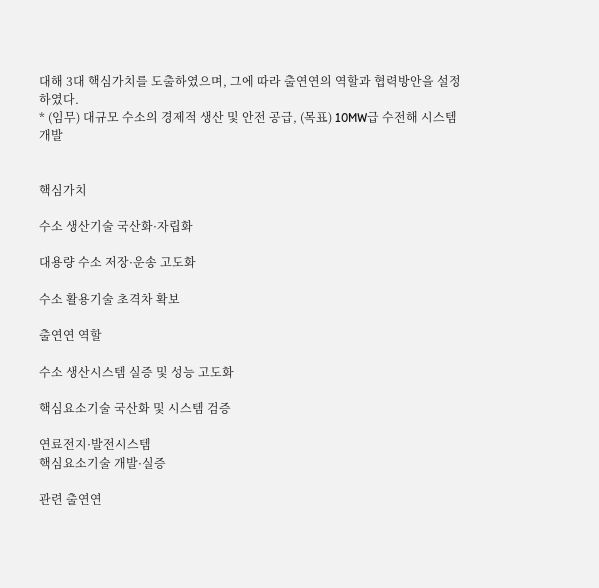대해 3대 핵심가치를 도출하였으며, 그에 따라 출연연의 역할과 협력방안을 설정하였다.
* (임무) 대규모 수소의 경제적 생산 및 안전 공급, (목표) 10MW급 수전해 시스템 개발


핵심가치

수소 생산기술 국산화·자립화

대용량 수소 저장·운송 고도화

수소 활용기술 초격차 확보

출연연 역할

수소 생산시스템 실증 및 성능 고도화

핵심요소기술 국산화 및 시스템 검증

연료전지·발전시스템
핵심요소기술 개발·실증

관련 출연연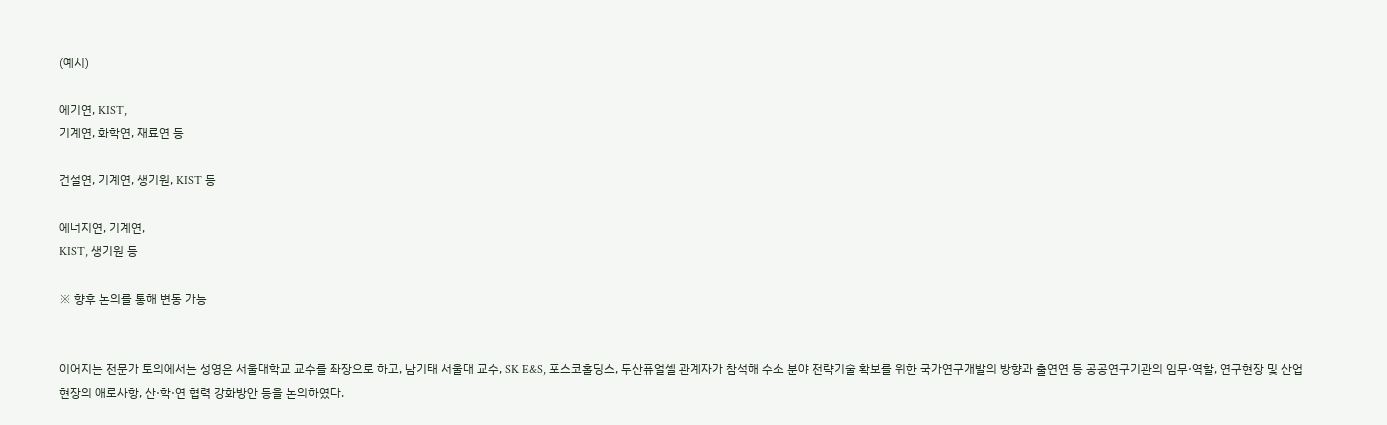(예시)

에기연, KIST,
기계연, 화학연, 재료연 등

건설연, 기계연, 생기원, KIST 등

에너지연, 기계연,
KIST, 생기원 등

※ 향후 논의를 통해 변동 가능


이어지는 전문가 토의에서는 성영은 서울대학교 교수를 좌장으로 하고, 남기태 서울대 교수, SK E&S, 포스코홀딩스, 두산퓨얼셀 관계자가 참석해 수소 분야 전략기술 확보를 위한 국가연구개발의 방향과 출연연 등 공공연구기관의 임무·역할, 연구현장 및 산업현장의 애로사항, 산·학·연 협력 강화방안 등을 논의하였다.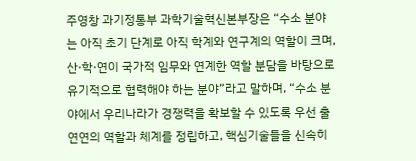주영창 과기정통부 과학기술혁신본부장은 “수소 분야는 아직 초기 단계로 아직 학계와 연구계의 역할이 크며, 산·학·연이 국가적 임무와 연계한 역할 분담을 바탕으로 유기적으로 협력해야 하는 분야”라고 말하며, “수소 분야에서 우리나라가 경쟁력을 확보할 수 있도록 우선 출연연의 역할과 체계를 정립하고, 핵심기술들을 신속히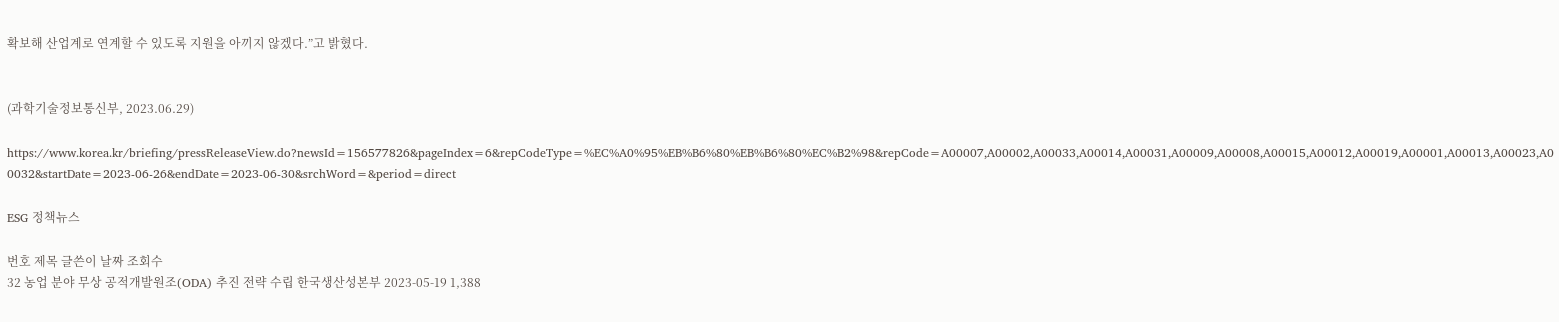확보해 산업계로 연계할 수 있도록 지원을 아끼지 않겠다.”고 밝혔다.


(과학기술정보통신부, 2023.06.29)

https://www.korea.kr/briefing/pressReleaseView.do?newsId=156577826&pageIndex=6&repCodeType=%EC%A0%95%EB%B6%80%EB%B6%80%EC%B2%98&repCode=A00007,A00002,A00033,A00014,A00031,A00009,A00008,A00015,A00012,A00019,A00001,A00013,A00023,A00032&startDate=2023-06-26&endDate=2023-06-30&srchWord=&period=direct

ESG 정책뉴스

번호 제목 글쓴이 날짜 조회수
32 농업 분야 무상 공적개발원조(ODA) 추진 전략 수립 한국생산성본부 2023-05-19 1,388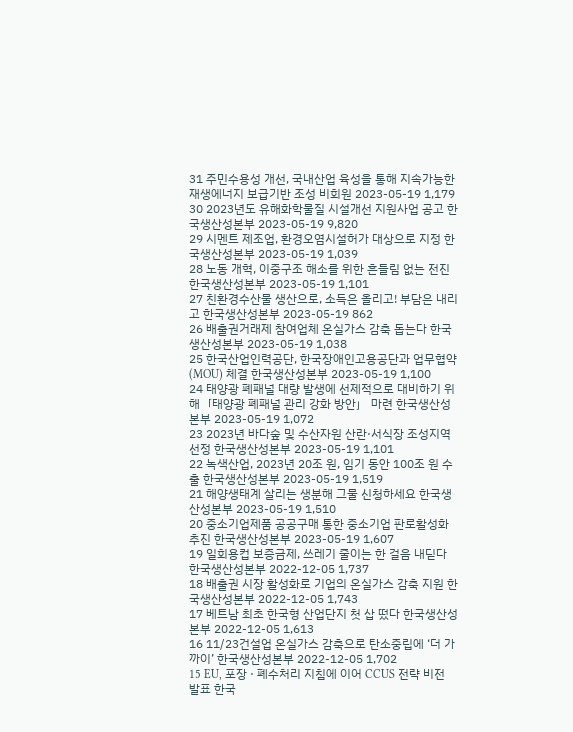31 주민수용성 개선, 국내산업 육성을 통해 지속가능한 재생에너지 보급기반 조성 비회원 2023-05-19 1,179
30 2023년도 유해화학물질 시설개선 지원사업 공고 한국생산성본부 2023-05-19 9,820
29 시멘트 제조업, 환경오염시설허가 대상으로 지정 한국생산성본부 2023-05-19 1,039
28 노동 개혁, 이중구조 해소를 위한 흔들림 없는 전진 한국생산성본부 2023-05-19 1,101
27 친환경수산물 생산으로, 소득은 올리고! 부담은 내리고 한국생산성본부 2023-05-19 862
26 배출권거래제 참여업체 온실가스 감축 돕는다 한국생산성본부 2023-05-19 1,038
25 한국산업인력공단, 한국장애인고용공단과 업무협약(MOU) 체결 한국생산성본부 2023-05-19 1,100
24 태양광 폐패널 대량 발생에 선제적으로 대비하기 위해「태양광 폐패널 관리 강화 방안」 마련 한국생산성본부 2023-05-19 1,072
23 2023년 바다숲 및 수산자원 산란·서식장 조성지역 선정 한국생산성본부 2023-05-19 1,101
22 녹색산업, 2023년 20조 원, 임기 동안 100조 원 수출 한국생산성본부 2023-05-19 1,519
21 해양생태계 살리는 생분해 그물 신청하세요 한국생산성본부 2023-05-19 1,510
20 중소기업제품 공공구매 통한 중소기업 판로활성화 추진 한국생산성본부 2023-05-19 1,607
19 일회용컵 보증금제, 쓰레기 줄이는 한 걸음 내딛다 한국생산성본부 2022-12-05 1,737
18 배출권 시장 활성화로 기업의 온실가스 감축 지원 한국생산성본부 2022-12-05 1,743
17 베트남 최초 한국형 산업단지 첫 삽 떴다 한국생산성본부 2022-12-05 1,613
16 11/23건설업 온실가스 감축으로 탄소중립에 ‘더 가까이’ 한국생산성본부 2022-12-05 1,702
15 EU, 포장 · 폐수처리 지침에 이어 CCUS 전략 비전 발표 한국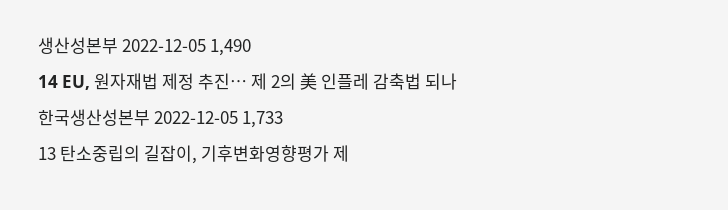생산성본부 2022-12-05 1,490
14 EU, 원자재법 제정 추진… 제 2의 美 인플레 감축법 되나 한국생산성본부 2022-12-05 1,733
13 탄소중립의 길잡이, 기후변화영향평가 제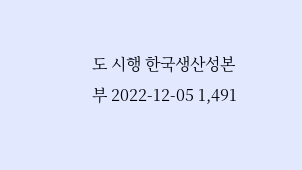도 시행 한국생산성본부 2022-12-05 1,491